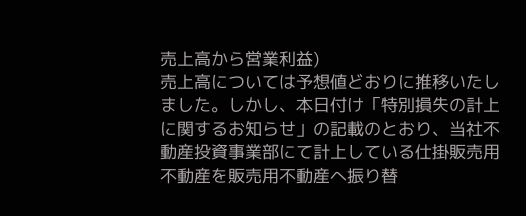売上高から営業利益)
売上高については予想値どおりに推移いたしました。しかし、本日付け「特別損失の計上に関するお知らせ」の記載のとおり、当社不動産投資事業部にて計上している仕掛販売用不動産を販売用不動産へ振り替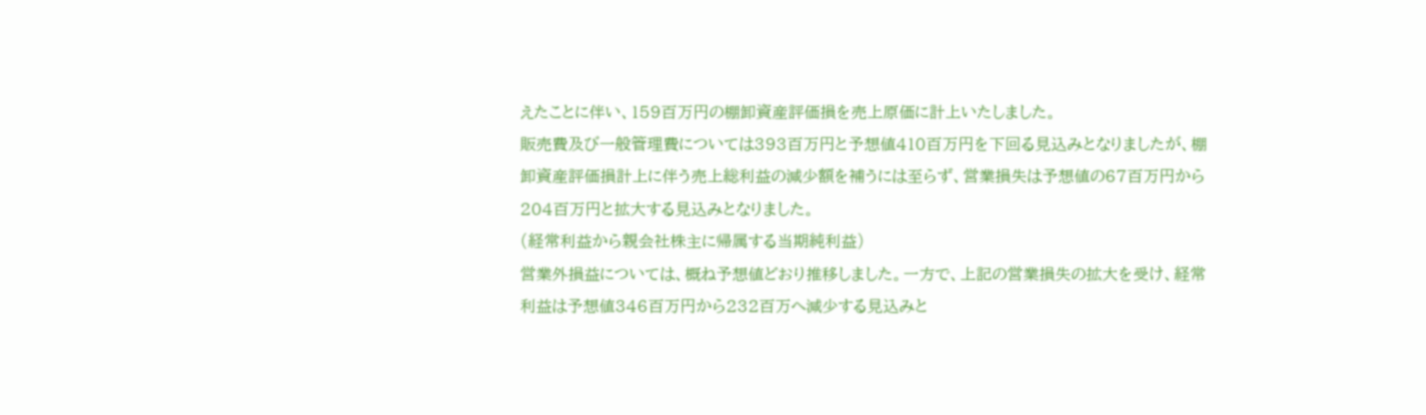えたことに伴い、159百万円の棚卸資産評価損を売上原価に計上いたしました。
販売費及び一般管理費については393百万円と予想値410百万円を下回る見込みとなりましたが、棚卸資産評価損計上に伴う売上総利益の減少額を補うには至らず、営業損失は予想値の67百万円から204百万円と拡大する見込みとなりました。
(経常利益から親会社株主に帰属する当期純利益)
営業外損益については、概ね予想値どおり推移しました。一方で、上記の営業損失の拡大を受け、経常利益は予想値346百万円から232百万へ減少する見込みと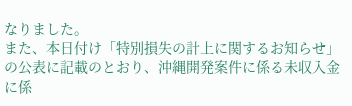なりました。
また、本日付け「特別損失の計上に関するお知らせ」の公表に記載のとおり、沖縄開発案件に係る未収入金に係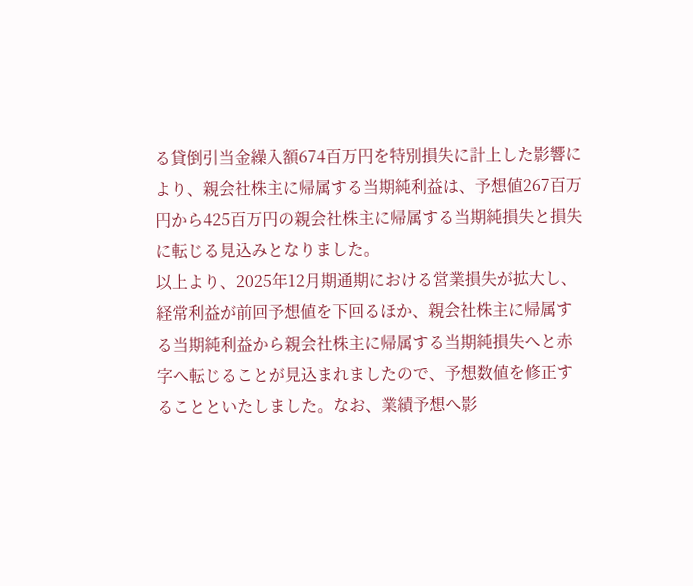る貸倒引当金繰入額674百万円を特別損失に計上した影響により、親会社株主に帰属する当期純利益は、予想値267百万円から425百万円の親会社株主に帰属する当期純損失と損失に転じる見込みとなりました。
以上より、2025年12月期通期における営業損失が拡大し、経常利益が前回予想値を下回るほか、親会社株主に帰属する当期純利益から親会社株主に帰属する当期純損失へと赤字へ転じることが見込まれましたので、予想数値を修正することといたしました。なお、業績予想へ影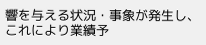響を与える状況・事象が発生し、これにより業績予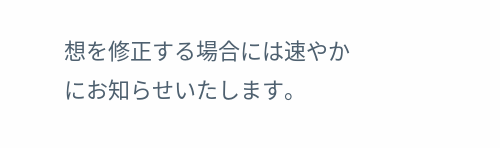想を修正する場合には速やかにお知らせいたします。